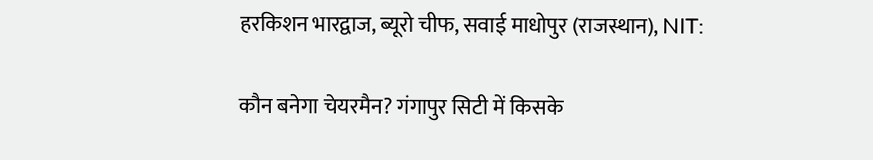हरकिशन भारद्वाज, ब्यूरो चीफ, सवाई माधोपुर (राजस्थान), NIT:

कौन बनेगा चेयरमैन? गंगापुर सिटी में किसके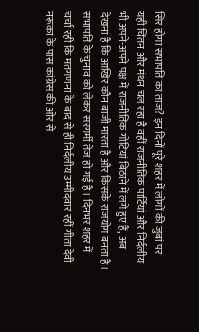सिर होगा सभापति का ताज? इन दिनों पूरे शहर में लोगों की जुबां पर यही चिंतन और मंथन चल रहा है वहीं राजनीतिक पार्टियां और निर्दलीय भी अपने-अपने पक्ष में राजनीतिक गोटियां बिठाने में लगे हुए हैं, अब देखना है कि आखिर कौन बाजी मारता है और किसके राजयोग बनता है।
सभापति के चुनाव को लेकर सरगर्मी तेज हो गई है। दिनभर शहर में चर्चा रही कि मतगणना के बाद से ही निर्दलीय उम्मीदवार रहीं गीता देवी नरूका के पास कांग्रेस की ओर से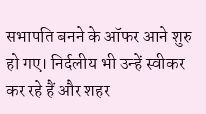सभापति बनने के ऑफर आने शुरु हो गए। निर्दलीय भी उन्हें स्वीकर कर रहे हैं और शहर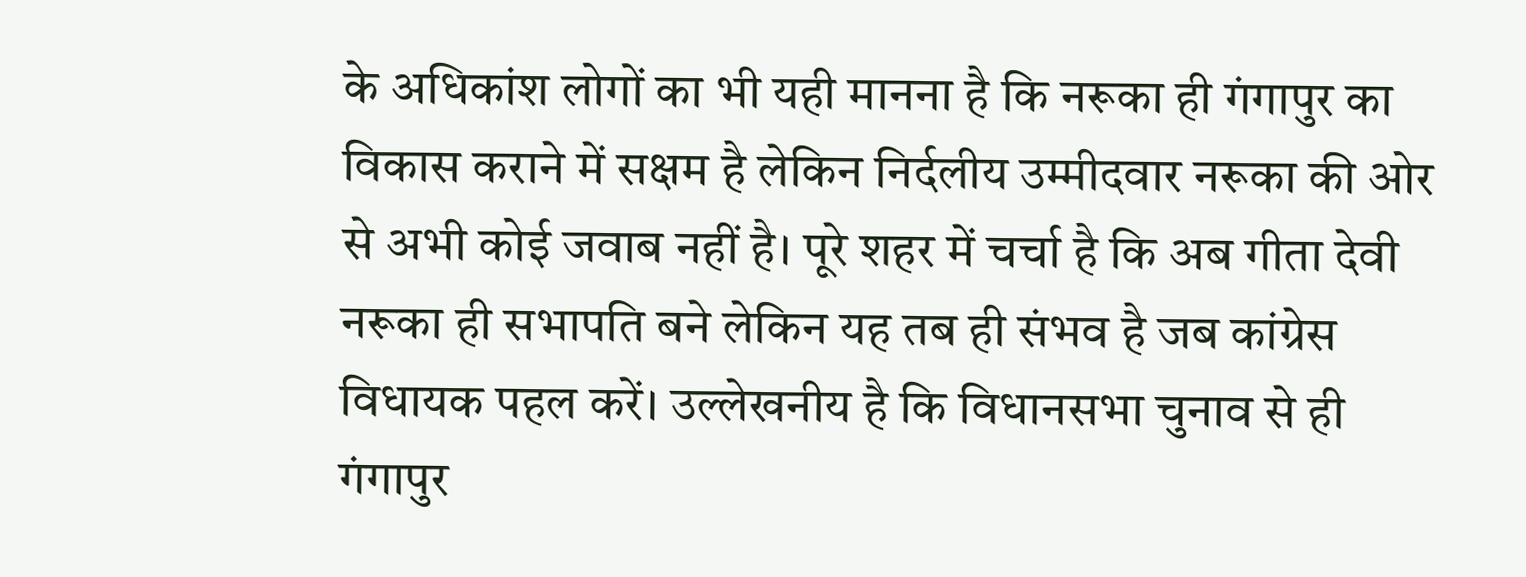के अधिकांश लोगों का भी यही मानना है कि नरूका ही गंगापुर का विकास कराने में सक्षम है लेकिन निर्दलीय उम्मीदवार नरूका की ओर से अभी कोई जवाब नहीं है। पूरे शहर में चर्चा है कि अब गीता देवी नरूका ही सभापति बने लेकिन यह तब ही संभव है जब कांग्रेस विधायक पहल करें। उल्लेखनीय है कि विधानसभा चुनाव से ही गंगापुर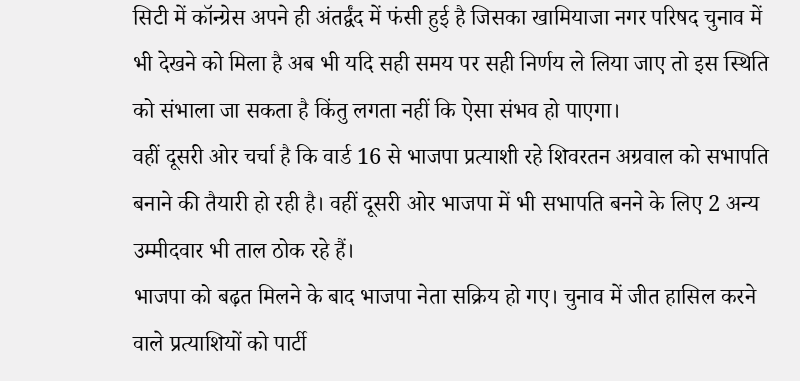सिटी में कॉन्ग्रेस अपने ही अंतर्द्वंद में फंसी हुई है जिसका खामियाजा नगर परिषद चुनाव में भी देखने को मिला है अब भी यदि सही समय पर सही निर्णय ले लिया जाए तो इस स्थिति को संभाला जा सकता है किंतु लगता नहीं कि ऐसा संभव हो पाएगा।
वहीं दूसरी ओर चर्चा है कि वार्ड 16 से भाजपा प्रत्याशी रहे शिवरतन अग्रवाल को सभापति बनाने की तैयारी हो रही है। वहीं दूसरी ओर भाजपा में भी सभापति बनने के लिए 2 अन्य उम्मीदवार भी ताल ठोक रहे हैं।
भाजपा को बढ़त मिलने के बाद भाजपा नेता सक्रिय हो गए। चुनाव में जीत हासिल करने वाले प्रत्याशियों को पार्टी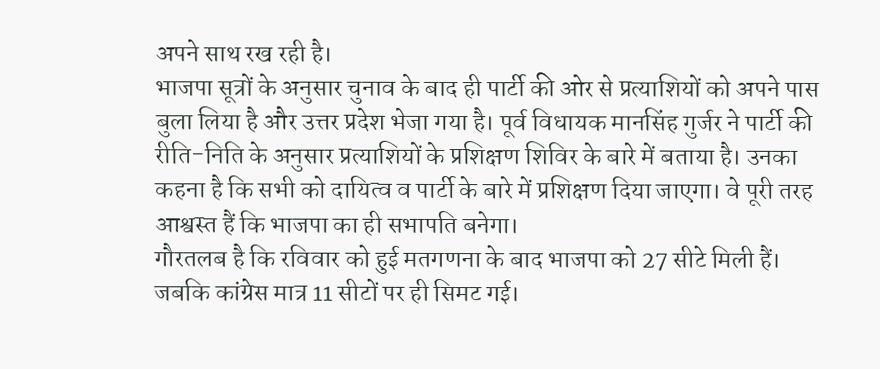अपने साथ रख रही है।
भाजपा सूत्रों के अनुसार चुनाव के बाद ही पार्टी की ओर से प्रत्याशियों को अपने पास बुला लिया है और उत्तर प्रदेश भेजा गया है। पूर्व विधायक मानसिंह गुर्जर ने पार्टी की रीति-निति के अनुसार प्रत्याशियों के प्रशिक्षण शिविर के बारे में बताया है। उनका कहना है कि सभी को दायित्व व पार्टी के बारे में प्रशिक्षण दिया जाएगा। वे पूरी तरह आश्वस्त हैं कि भाजपा का ही सभापति बनेगा।
गौरतलब है कि रविवार को हुई मतगणना के बाद भाजपा को 27 सीटे मिली हैं। जबकि कांग्रेस मात्र 11 सीटों पर ही सिमट गई।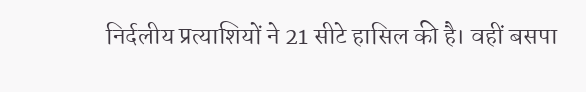निर्दलीय प्रत्याशियों ने 21 सीटे हासिल की है। वहीं बसपा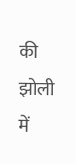की झोली में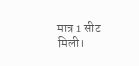मात्र 1 सीट मिली।